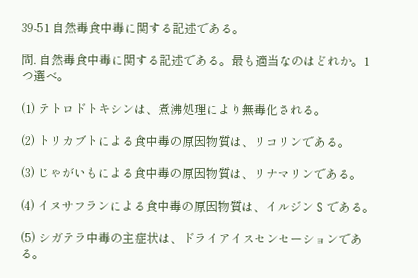39-51 自然毒食中毒に関する記述である。

問. 自然毒食中毒に関する記述である。最も適当なのはどれか。1つ選べ。

(1) テトロドトキシンは、煮沸処理により無毒化される。

(2) トリカブトによる食中毒の原因物質は、リコリンである。

(3) じゃがいもによる食中毒の原因物質は、リナマリンである。

(4) イヌサフランによる食中毒の原因物質は、イルジン S である。

(5) シガテラ中毒の主症状は、ドライアイスセンセーションである。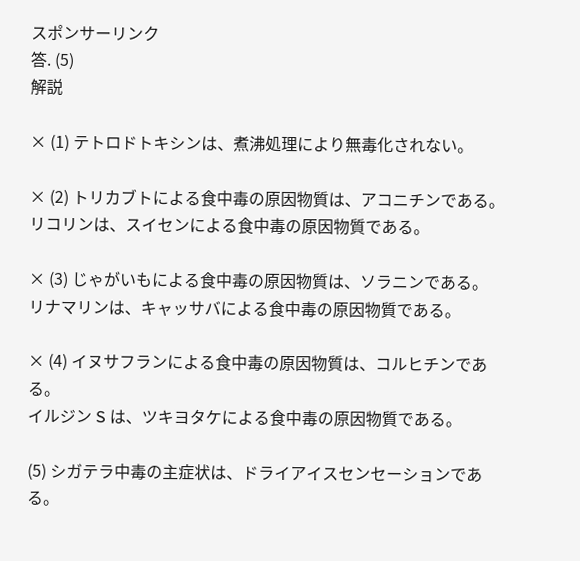スポンサーリンク
答. (5)
解説

× (1) テトロドトキシンは、煮沸処理により無毒化されない。

× (2) トリカブトによる食中毒の原因物質は、アコニチンである。
リコリンは、スイセンによる食中毒の原因物質である。

× (3) じゃがいもによる食中毒の原因物質は、ソラニンである。
リナマリンは、キャッサバによる食中毒の原因物質である。

× (4) イヌサフランによる食中毒の原因物質は、コルヒチンである。
イルジン S は、ツキヨタケによる食中毒の原因物質である。

(5) シガテラ中毒の主症状は、ドライアイスセンセーションである。